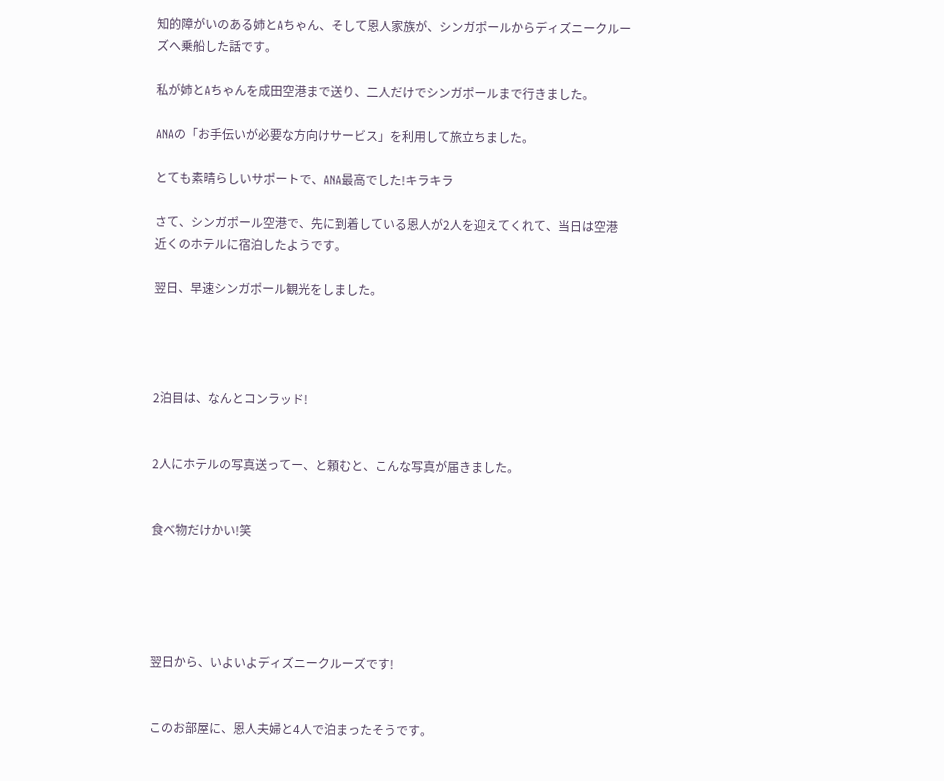知的障がいのある姉とAちゃん、そして恩人家族が、シンガポールからディズニークルーズへ乗船した話です。

私が姉とAちゃんを成田空港まで送り、二人だけでシンガポールまで行きました。

ANAの「お手伝いが必要な方向けサービス」を利用して旅立ちました。

とても素晴らしいサポートで、ANA最高でした!キラキラ

さて、シンガポール空港で、先に到着している恩人が2人を迎えてくれて、当日は空港近くのホテルに宿泊したようです。

翌日、早速シンガポール観光をしました。




2泊目は、なんとコンラッド!


2人にホテルの写真送ってー、と頼むと、こんな写真が届きました。


食べ物だけかい!笑





翌日から、いよいよディズニークルーズです!


このお部屋に、恩人夫婦と4人で泊まったそうです。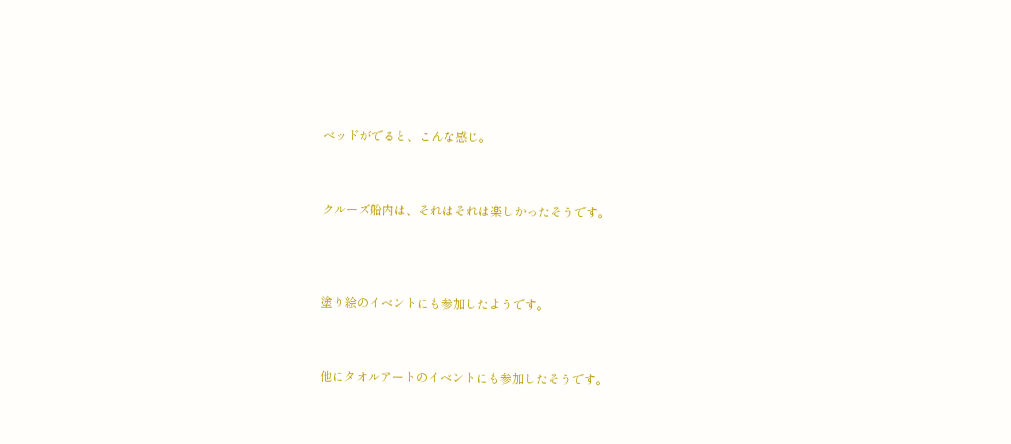ベッドがでると、こんな感じ。



クルーズ船内は、それはそれは楽しかったそうです。




塗り絵のイベントにも参加したようです。



他にタオルアートのイベントにも参加したそうです。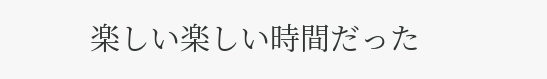楽しい楽しい時間だった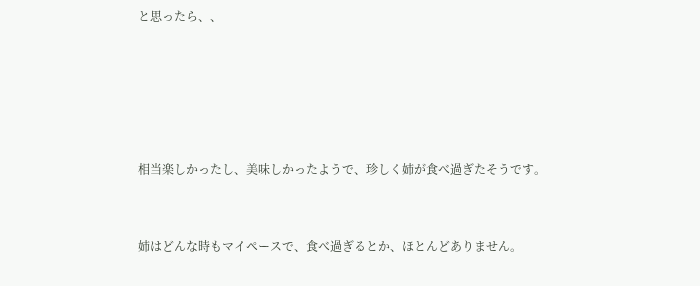と思ったら、、





相当楽しかったし、美味しかったようで、珍しく姉が食べ過ぎたそうです。


姉はどんな時もマイペースで、食べ過ぎるとか、ほとんどありません。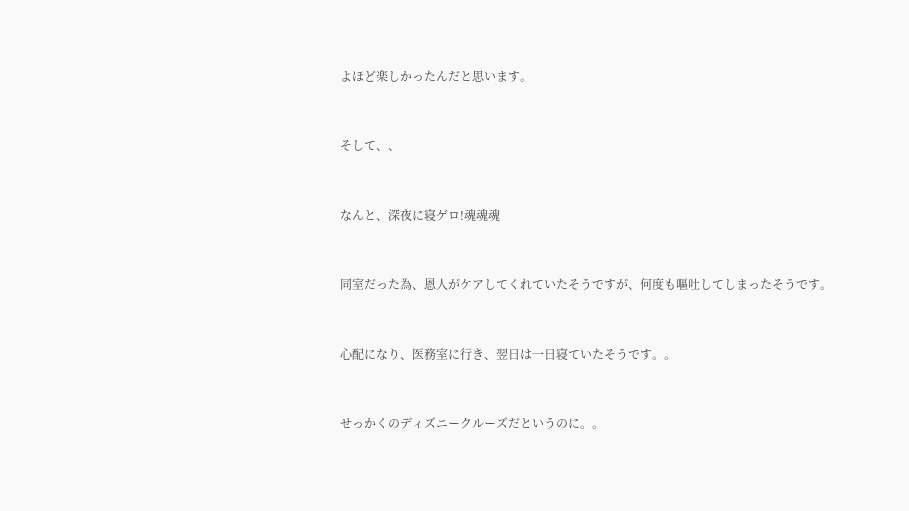よほど楽しかったんだと思います。


そして、、


なんと、深夜に寝ゲロ!魂魂魂


同室だった為、恩人がケアしてくれていたそうですが、何度も嘔吐してしまったそうです。


心配になり、医務室に行き、翌日は一日寝ていたそうです。。


せっかくのディズニークルーズだというのに。。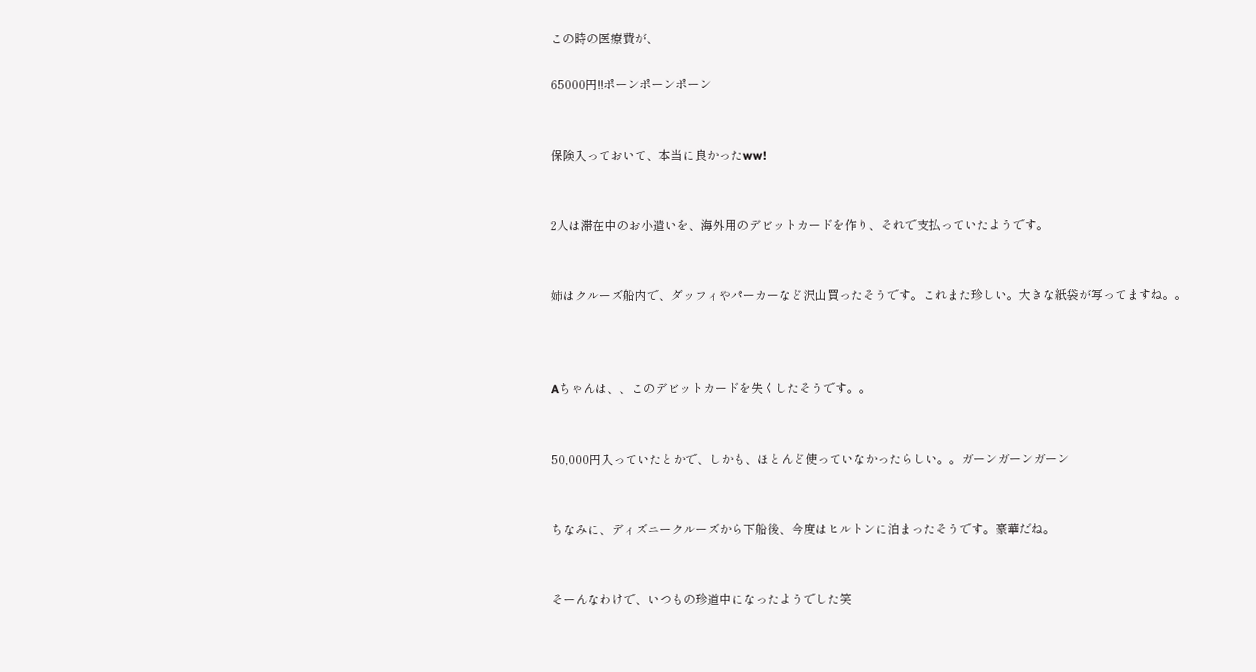この時の医療費が、

65000円!!ポーンポーンポーン


保険入っておいて、本当に良かったww!


2人は滞在中のお小遣いを、海外用のデビットカードを作り、それで支払っていたようです。


姉はクルーズ船内で、ダッフィやパーカーなど沢山買ったそうです。これまた珍しい。大きな紙袋が写ってますね。。



Aちゃんは、、このデビットカードを失くしたそうです。。


50,000円入っていたとかで、しかも、ほとんど使っていなかったらしい。。ガーンガーンガーン


ちなみに、ディズニークルーズから下船後、今度はヒルトンに泊まったそうです。豪華だね。


そーんなわけで、いつもの珍道中になったようでした笑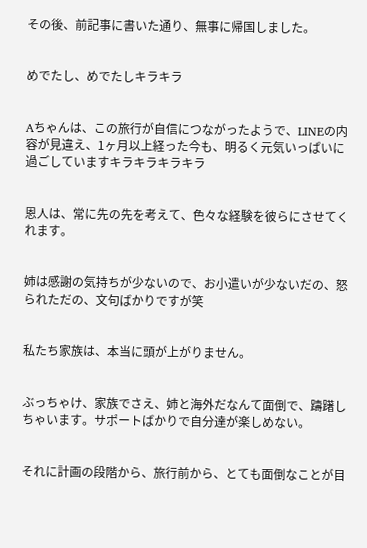その後、前記事に書いた通り、無事に帰国しました。


めでたし、めでたしキラキラ


Aちゃんは、この旅行が自信につながったようで、LINEの内容が見違え、1ヶ月以上経った今も、明るく元気いっぱいに過ごしていますキラキラキラキラ


恩人は、常に先の先を考えて、色々な経験を彼らにさせてくれます。


姉は感謝の気持ちが少ないので、お小遣いが少ないだの、怒られただの、文句ばかりですが笑


私たち家族は、本当に頭が上がりません。


ぶっちゃけ、家族でさえ、姉と海外だなんて面倒で、躊躇しちゃいます。サポートばかりで自分達が楽しめない。


それに計画の段階から、旅行前から、とても面倒なことが目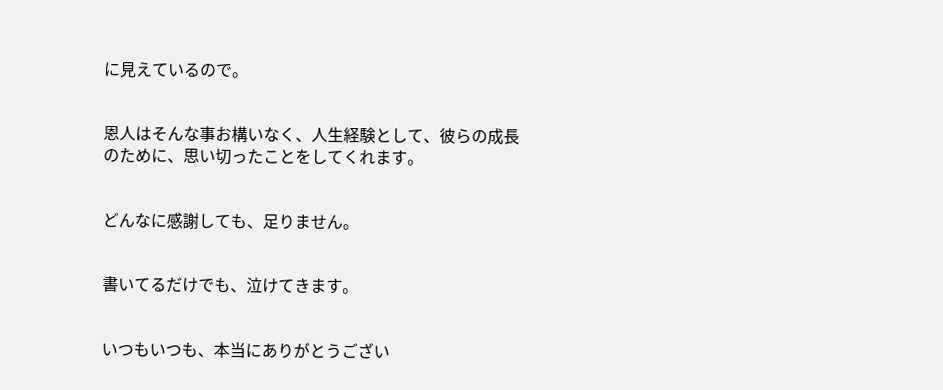に見えているので。


恩人はそんな事お構いなく、人生経験として、彼らの成長のために、思い切ったことをしてくれます。


どんなに感謝しても、足りません。


書いてるだけでも、泣けてきます。


いつもいつも、本当にありがとうござい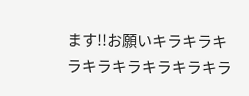ます!!お願いキラキラキラキラキラキラキラキラ